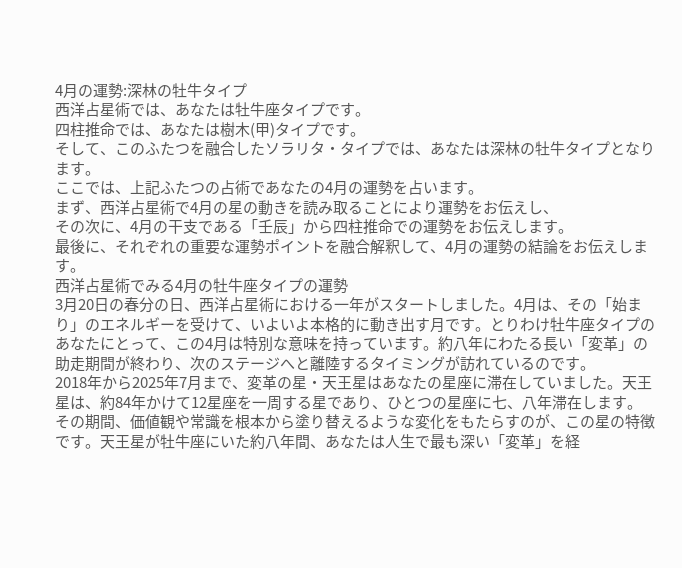4月の運勢:深林の牡牛タイプ
西洋占星術では、あなたは牡牛座タイプです。
四柱推命では、あなたは樹木(甲)タイプです。
そして、このふたつを融合したソラリタ・タイプでは、あなたは深林の牡牛タイプとなります。
ここでは、上記ふたつの占術であなたの4月の運勢を占います。
まず、西洋占星術で4月の星の動きを読み取ることにより運勢をお伝えし、
その次に、4月の干支である「壬辰」から四柱推命での運勢をお伝えします。
最後に、それぞれの重要な運勢ポイントを融合解釈して、4月の運勢の結論をお伝えします。
西洋占星術でみる4月の牡牛座タイプの運勢
3月20日の春分の日、西洋占星術における一年がスタートしました。4月は、その「始まり」のエネルギーを受けて、いよいよ本格的に動き出す月です。とりわけ牡牛座タイプのあなたにとって、この4月は特別な意味を持っています。約八年にわたる長い「変革」の助走期間が終わり、次のステージへと離陸するタイミングが訪れているのです。
2018年から2025年7月まで、変革の星・天王星はあなたの星座に滞在していました。天王星は、約84年かけて12星座を一周する星であり、ひとつの星座に七、八年滞在します。その期間、価値観や常識を根本から塗り替えるような変化をもたらすのが、この星の特徴です。天王星が牡牛座にいた約八年間、あなたは人生で最も深い「変革」を経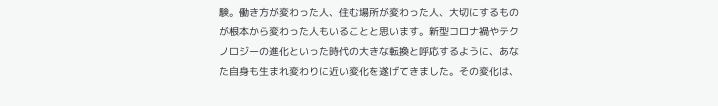験。働き方が変わった人、住む場所が変わった人、大切にするものが根本から変わった人もいることと思います。新型コロナ禍やテクノロジーの進化といった時代の大きな転換と呼応するように、あなた自身も生まれ変わりに近い変化を遂げてきました。その変化は、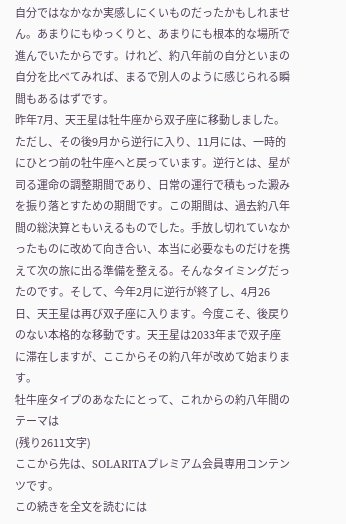自分ではなかなか実感しにくいものだったかもしれません。あまりにもゆっくりと、あまりにも根本的な場所で進んでいたからです。けれど、約八年前の自分といまの自分を比べてみれば、まるで別人のように感じられる瞬間もあるはずです。
昨年7月、天王星は牡牛座から双子座に移動しました。ただし、その後9月から逆行に入り、11月には、一時的にひとつ前の牡牛座へと戻っています。逆行とは、星が司る運命の調整期間であり、日常の運行で積もった澱みを振り落とすための期間です。この期間は、過去約八年間の総決算ともいえるものでした。手放し切れていなかったものに改めて向き合い、本当に必要なものだけを携えて次の旅に出る準備を整える。そんなタイミングだったのです。そして、今年2月に逆行が終了し、4月26日、天王星は再び双子座に入ります。今度こそ、後戻りのない本格的な移動です。天王星は2033年まで双子座に滞在しますが、ここからその約八年が改めて始まります。
牡牛座タイプのあなたにとって、これからの約八年間のテーマは
(残り2611文字)
ここから先は、SOLARITAプレミアム会員専用コンテンツです。
この続きを全文を読むには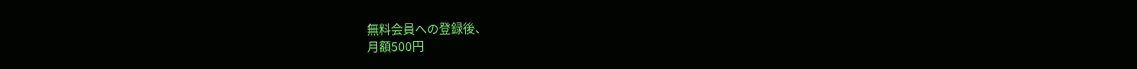無料会員への登録後、
月額500円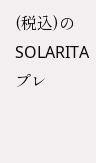(税込)のSOLARITAプレ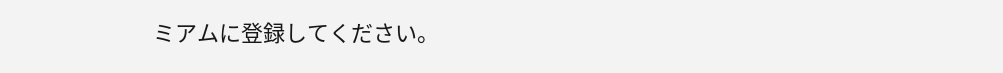ミアムに登録してください。